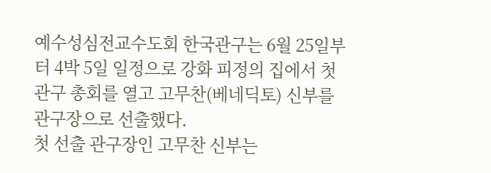예수성심전교수도회 한국관구는 6월 25일부터 4박 5일 일정으로 강화 피정의 집에서 첫 관구 총회를 열고 고무찬(베네딕토) 신부를 관구장으로 선출했다.
첫 선출 관구장인 고무찬 신부는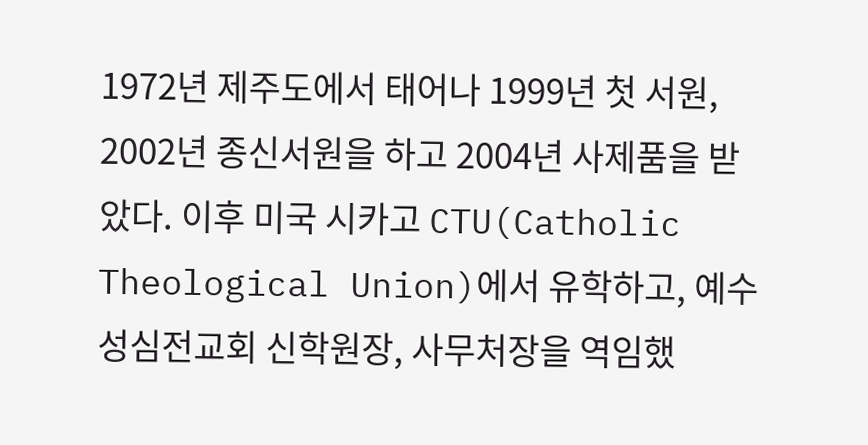1972년 제주도에서 태어나 1999년 첫 서원, 2002년 종신서원을 하고 2004년 사제품을 받았다. 이후 미국 시카고 CTU(Catholic Theological Union)에서 유학하고, 예수성심전교회 신학원장, 사무처장을 역임했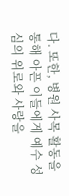다. 또한, 병원 사목 활동을 통해 아픈 이들에게 예수 성심의 위로와 사랑을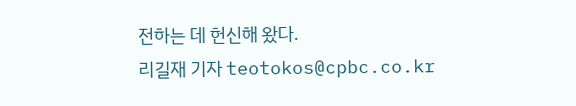전하는 데 헌신해 왔다.
리길재 기자 teotokos@cpbc.co.kr